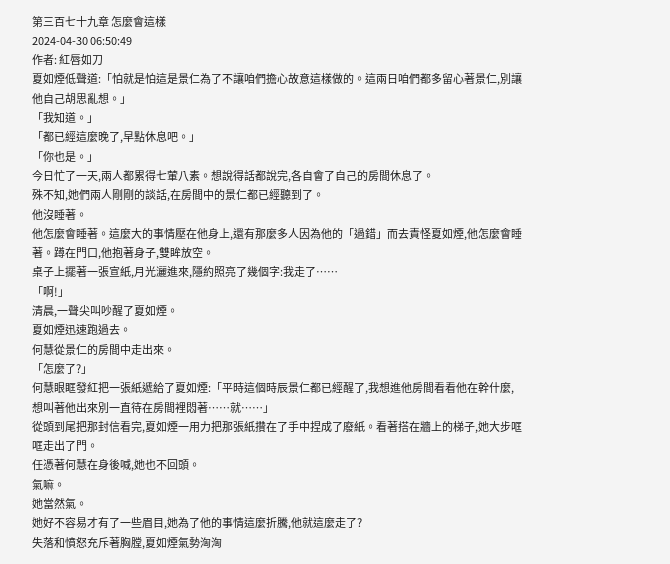第三百七十九章 怎麼會這樣
2024-04-30 06:50:49
作者: 紅唇如刀
夏如煙低聲道:「怕就是怕這是景仁為了不讓咱們擔心故意這樣做的。這兩日咱們都多留心著景仁,別讓他自己胡思亂想。」
「我知道。」
「都已經這麼晚了,早點休息吧。」
「你也是。」
今日忙了一天,兩人都累得七葷八素。想說得話都說完,各自會了自己的房間休息了。
殊不知,她們兩人剛剛的談話,在房間中的景仁都已經聽到了。
他沒睡著。
他怎麼會睡著。這麼大的事情壓在他身上,還有那麼多人因為他的「過錯」而去責怪夏如煙,他怎麼會睡著。蹲在門口,他抱著身子,雙眸放空。
桌子上擺著一張宣紙,月光灑進來,隱約照亮了幾個字:我走了……
「啊!」
清晨,一聲尖叫吵醒了夏如煙。
夏如煙迅速跑過去。
何慧從景仁的房間中走出來。
「怎麼了?」
何慧眼眶發紅把一張紙遞給了夏如煙:「平時這個時辰景仁都已經醒了,我想進他房間看看他在幹什麼,想叫著他出來別一直待在房間裡悶著……就……」
從頭到尾把那封信看完,夏如煙一用力把那張紙攢在了手中捏成了廢紙。看著搭在牆上的梯子,她大步哐哐走出了門。
任憑著何慧在身後喊,她也不回頭。
氣嘛。
她當然氣。
她好不容易才有了一些眉目,她為了他的事情這麼折騰,他就這麼走了?
失落和憤怒充斥著胸膛,夏如煙氣勢洶洶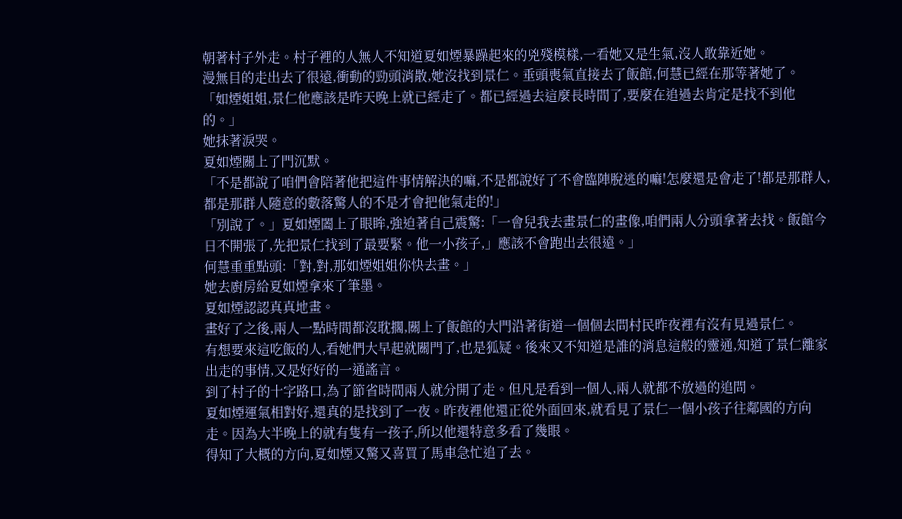朝著村子外走。村子裡的人無人不知道夏如煙暴躁起來的兇殘模樣,一看她又是生氣,沒人敢靠近她。
漫無目的走出去了很遠,衝動的勁頭消散,她沒找到景仁。垂頭喪氣直接去了飯館,何慧已經在那等著她了。
「如煙姐姐,景仁他應該是昨天晚上就已經走了。都已經過去這麼長時間了,要麼在追過去肯定是找不到他的。」
她抹著淚哭。
夏如煙關上了門沉默。
「不是都說了咱們會陪著他把這件事情解決的嘛,不是都說好了不會臨陣脫逃的嘛!怎麼還是會走了!都是那群人,都是那群人隨意的數落驚人的不是才會把他氣走的!」
「別說了。」夏如煙闔上了眼眸,強迫著自己震驚:「一會兒我去畫景仁的畫像,咱們兩人分頭拿著去找。飯館今日不開張了,先把景仁找到了最要緊。他一小孩子,」應該不會跑出去很遠。」
何慧重重點頭:「對,對,那如煙姐姐你快去畫。」
她去廚房給夏如煙拿來了筆墨。
夏如煙認認真真地畫。
畫好了之後,兩人一點時間都沒耽擱,關上了飯館的大門沿著街道一個個去問村民昨夜裡有沒有見過景仁。
有想要來這吃飯的人,看她們大早起就關門了,也是狐疑。後來又不知道是誰的消息這般的靈通,知道了景仁離家出走的事情,又是好好的一通謠言。
到了村子的十字路口,為了節省時間兩人就分開了走。但凡是看到一個人,兩人就都不放過的追問。
夏如煙運氣相對好,還真的是找到了一夜。昨夜裡他還正從外面回來,就看見了景仁一個小孩子往鄰國的方向走。因為大半晚上的就有隻有一孩子,所以他還特意多看了幾眼。
得知了大概的方向,夏如煙又驚又喜買了馬車急忙追了去。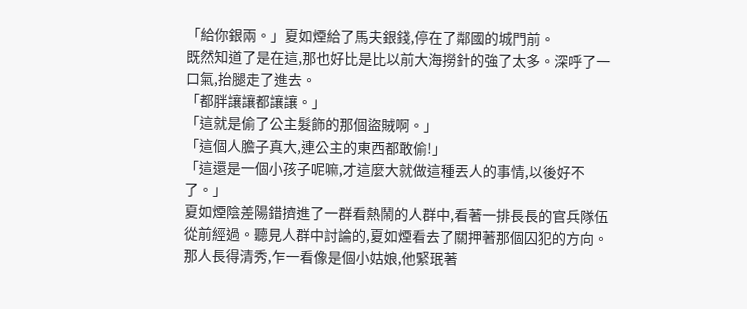「給你銀兩。」夏如煙給了馬夫銀錢,停在了鄰國的城門前。
既然知道了是在這,那也好比是比以前大海撈針的強了太多。深呼了一口氣,抬腿走了進去。
「都胖讓讓都讓讓。」
「這就是偷了公主髮飾的那個盜賊啊。」
「這個人膽子真大,連公主的東西都敢偷!」
「這還是一個小孩子呢嘛,才這麼大就做這種丟人的事情,以後好不了。」
夏如煙陰差陽錯擠進了一群看熱鬧的人群中,看著一排長長的官兵隊伍從前經過。聽見人群中討論的,夏如煙看去了關押著那個囚犯的方向。
那人長得清秀,乍一看像是個小姑娘,他緊珉著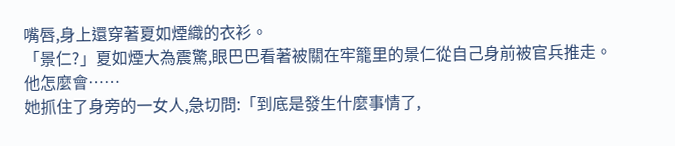嘴唇,身上還穿著夏如煙織的衣衫。
「景仁?」夏如煙大為震驚,眼巴巴看著被關在牢籠里的景仁從自己身前被官兵推走。
他怎麼會……
她抓住了身旁的一女人,急切問:「到底是發生什麼事情了,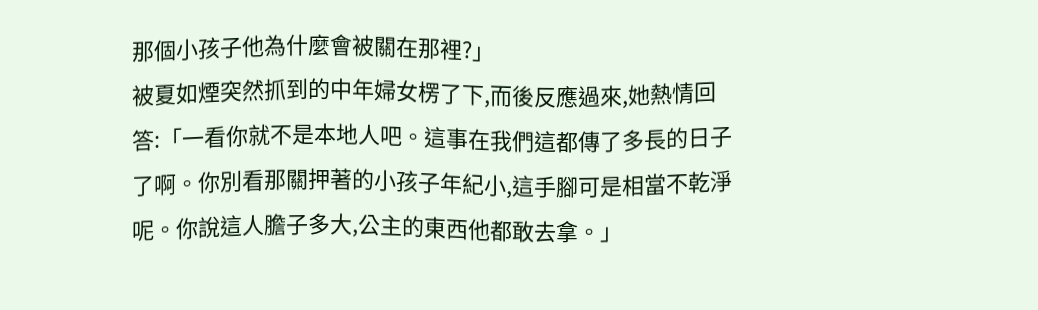那個小孩子他為什麼會被關在那裡?」
被夏如煙突然抓到的中年婦女楞了下,而後反應過來,她熱情回答:「一看你就不是本地人吧。這事在我們這都傳了多長的日子了啊。你別看那關押著的小孩子年紀小,這手腳可是相當不乾淨呢。你說這人膽子多大,公主的東西他都敢去拿。」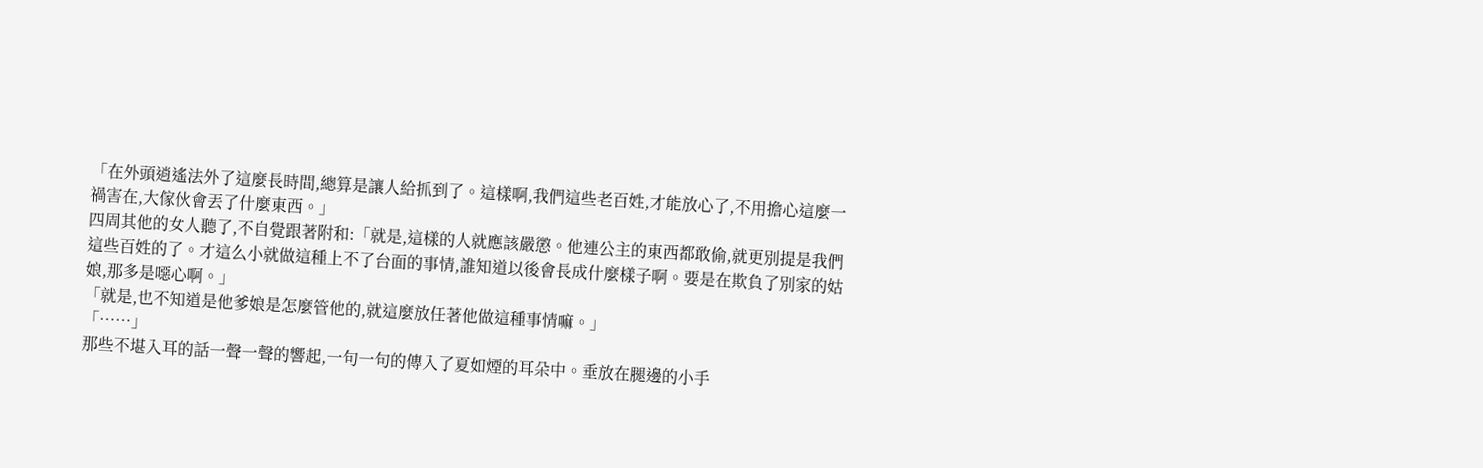「在外頭逍遙法外了這麼長時間,總算是讓人給抓到了。這樣啊,我們這些老百姓,才能放心了,不用擔心這麼一禍害在,大傢伙會丟了什麼東西。」
四周其他的女人聽了,不自覺跟著附和:「就是,這樣的人就應該嚴懲。他連公主的東西都敢偷,就更別提是我們這些百姓的了。才這么小就做這種上不了台面的事情,誰知道以後會長成什麼樣子啊。要是在欺負了別家的姑娘,那多是噁心啊。」
「就是,也不知道是他爹娘是怎麼管他的,就這麼放任著他做這種事情嘛。」
「……」
那些不堪入耳的話一聲一聲的響起,一句一句的傳入了夏如煙的耳朵中。垂放在腿邊的小手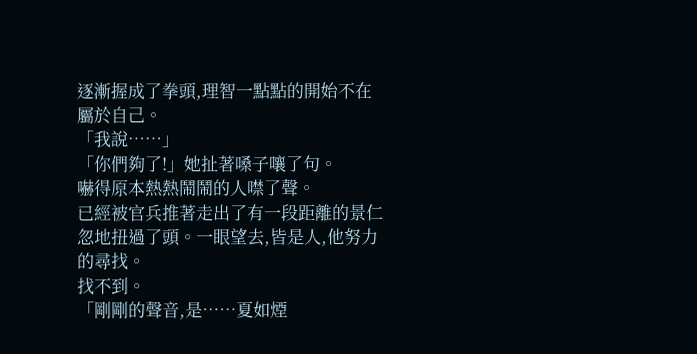逐漸握成了拳頭,理智一點點的開始不在屬於自己。
「我說……」
「你們夠了!」她扯著嗓子嚷了句。
嚇得原本熱熱鬧鬧的人噤了聲。
已經被官兵推著走出了有一段距離的景仁忽地扭過了頭。一眼望去,皆是人,他努力的尋找。
找不到。
「剛剛的聲音,是……夏如煙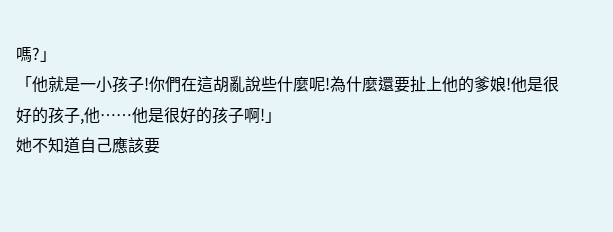嗎?」
「他就是一小孩子!你們在這胡亂說些什麼呢!為什麼還要扯上他的爹娘!他是很好的孩子,他……他是很好的孩子啊!」
她不知道自己應該要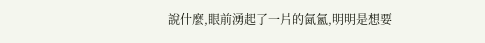說什麼,眼前湧起了一片的氤氳,明明是想要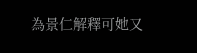為景仁解釋可她又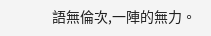語無倫次,一陣的無力。